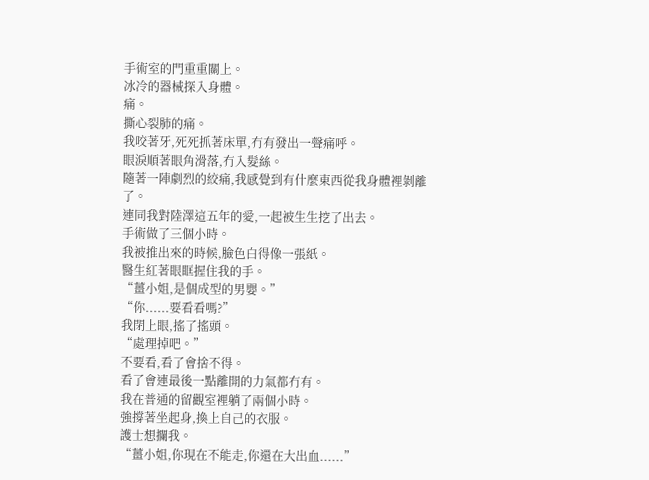手術室的門重重關上。
冰冷的器械探入身體。
痛。
撕心裂肺的痛。
我咬著牙,死死抓著床單,冇有發出一聲痛呼。
眼淚順著眼角滑落,冇入髮絲。
隨著一陣劇烈的絞痛,我感覺到有什麼東西從我身體裡剝離了。
連同我對陸澤這五年的愛,一起被生生挖了出去。
手術做了三個小時。
我被推出來的時候,臉色白得像一張紙。
醫生紅著眼眶握住我的手。
“薑小姐,是個成型的男嬰。”
“你......要看看嗎?”
我閉上眼,搖了搖頭。
“處理掉吧。”
不要看,看了會捨不得。
看了會連最後一點離開的力氣都冇有。
我在普通的留觀室裡躺了兩個小時。
強撐著坐起身,換上自己的衣服。
護士想攔我。
“薑小姐,你現在不能走,你還在大出血......”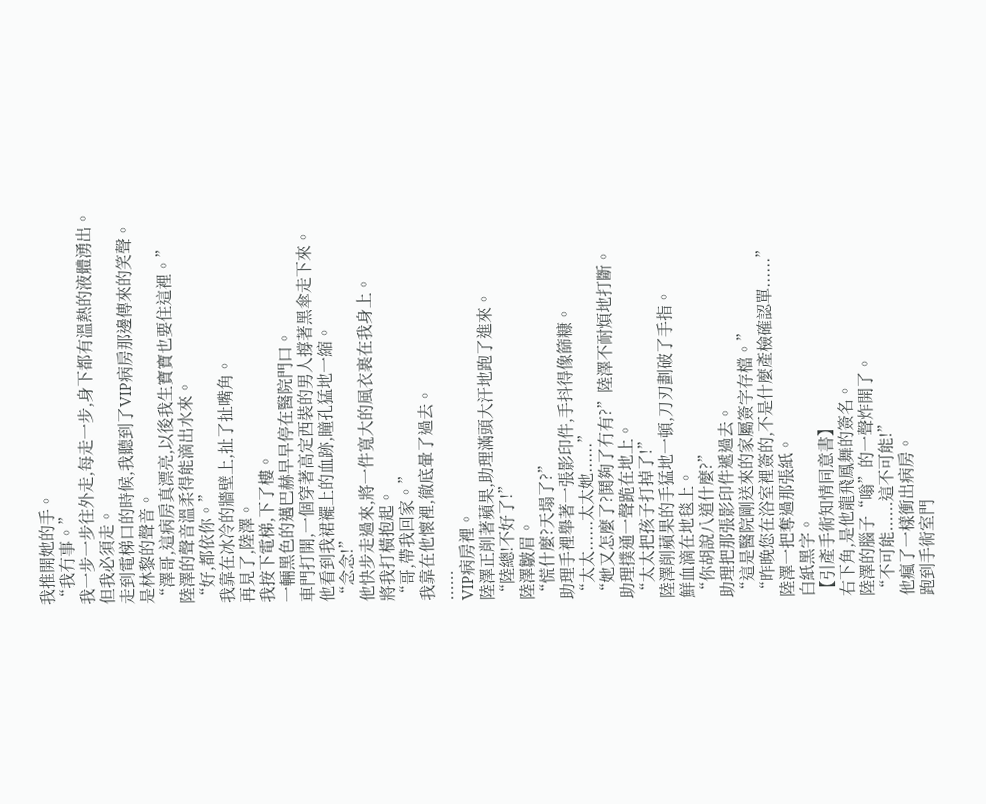我推開她的手。
“我冇事。”
我一步一步往外走,每走一步,身下都有溫熱的液體湧出。
但我必須走。
走到電梯口的時候,我聽到了VIP病房那邊傳來的笑聲。
是林黎的聲音。
“澤哥,這病房真漂亮,以後我生寶寶也要住這裡。”
陸澤的聲音溫柔得能滴出水來。
“好,都依你。”
我靠在冰冷的牆壁上,扯了扯嘴角。
再見了,陸澤。
我按下電梯,下了樓。
一輛黑色的邁巴赫早早停在醫院門口。
車門打開,一個穿著高定西裝的男人撐著黑傘走下來。
他看到我裙襬上的血跡,瞳孔猛地一縮。
“念念!”
他快步走過來,將一件寬大的風衣裹在我身上。
將我打橫抱起。
“哥,帶我回家。”
我靠在他懷裡,徹底暈了過去。
......
VIP病房裡。
陸澤正削著蘋果,助理滿頭大汗地跑了進來。
“陸總!不好了!”
陸澤皺眉。
“慌什麼?天塌了?”
助理手裡舉著一張影印件,手抖得像篩糠。
“太太......太太她......”
“她又怎麼了?鬨夠了冇有?”陸澤不耐煩地打斷。
助理撲通一聲跪在地上。
“太太把孩子打掉了!”
陸澤削蘋果的手猛地一頓,刀刃劃破了手指。
鮮血滴在地毯上。
“你胡說八道什麼?”
助理把那張影印件遞過去。
“這是醫院剛送來的家屬簽字存檔。”
“昨晚您在浴室裡簽的,不是什麼產檢確認單......”
陸澤一把奪過那張紙。
白紙黑字。
【引產手術知情同意書】
右下角,是他龍飛鳳舞的簽名。
陸澤的腦子“嗡”的一聲炸開了。
“不可能......這不可能!”
他瘋了一樣衝出病房。
跑到手術室門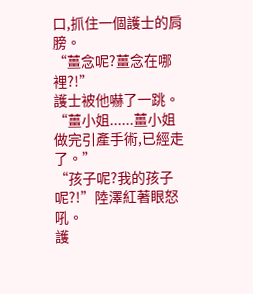口,抓住一個護士的肩膀。
“薑念呢?薑念在哪裡?!”
護士被他嚇了一跳。
“薑小姐......薑小姐做完引產手術,已經走了。”
“孩子呢?我的孩子呢?!”陸澤紅著眼怒吼。
護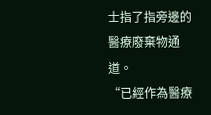士指了指旁邊的醫療廢棄物通道。
“已經作為醫療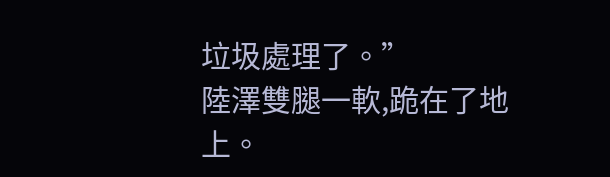垃圾處理了。”
陸澤雙腿一軟,跪在了地上。